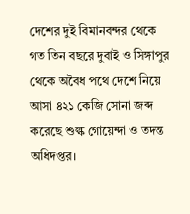দেশের দুই বিমানবন্দর থেকে গত তিন বছরে দুবাই ও সিঙ্গাপুর থেকে অবৈধ পথে দেশে নিয়ে আসা ৪২১ কেজি সোনা জব্দ করেছে শুল্ক গোয়েন্দা ও তদন্ত অধিদপ্তর।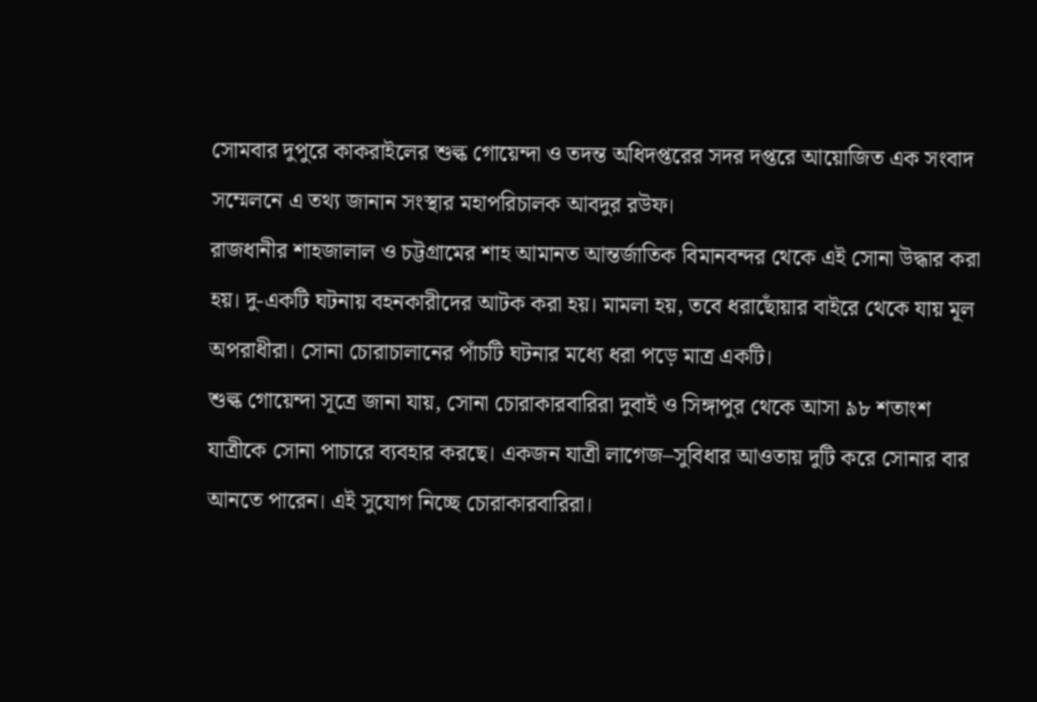সোমবার দুপুরে কাকরাইলের শুল্ক গোয়েন্দা ও তদন্ত অধিদপ্তরের সদর দপ্তরে আয়োজিত এক সংবাদ সম্মেলনে এ তথ্য জানান সংস্থার মহাপরিচালক আবদুর রউফ।
রাজধানীর শাহজালাল ও চট্টগ্রামের শাহ আমানত আন্তর্জাতিক বিমানবন্দর থেকে এই সোনা উদ্ধার করা হয়। দু-একটি ঘটনায় বহনকারীদের আটক করা হয়। মামলা হয়, তবে ধরাছোঁয়ার বাইরে থেকে যায় মূল অপরাধীরা। সোনা চোরাচালানের পাঁচটি ঘটনার মধ্যে ধরা পড়ে মাত্র একটি।
শুল্ক গোয়েন্দা সূত্রে জানা যায়, সোনা চোরাকারবারিরা দুবাই ও সিঙ্গাপুর থেকে আসা ৯৮ শতাংশ যাত্রীকে সোনা পাচারে ব্যবহার করছে। একজন যাত্রী লাগেজ–সুবিধার আওতায় দুটি করে সোনার বার আনতে পারেন। এই সুযোগ নিচ্ছে চোরাকারবারিরা।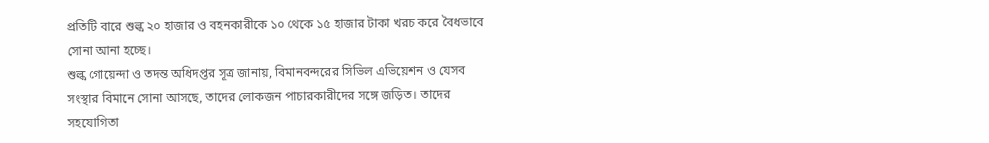প্রতিটি বারে শুল্ক ২০ হাজার ও বহনকারীকে ১০ থেকে ১৫ হাজার টাকা খরচ করে বৈধভাবে সোনা আনা হচ্ছে।
শুল্ক গোয়েন্দা ও তদন্ত অধিদপ্তর সূত্র জানায়, বিমানবন্দরের সিভিল এভিয়েশন ও যেসব সংস্থার বিমানে সোনা আসছে, তাদের লোকজন পাচারকারীদের সঙ্গে জড়িত। তাদের সহযোগিতা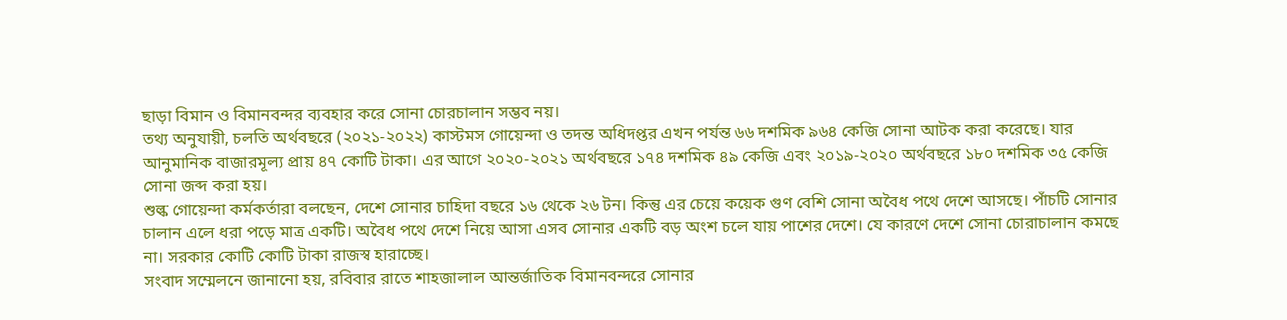ছাড়া বিমান ও বিমানবন্দর ব্যবহার করে সোনা চোরচালান সম্ভব নয়।
তথ্য অনুযায়ী, চলতি অর্থবছরে (২০২১-২০২২) কাস্টমস গোয়েন্দা ও তদন্ত অধিদপ্তর এখন পর্যন্ত ৬৬ দশমিক ৯৬৪ কেজি সোনা আটক করা করেছে। যার আনুমানিক বাজারমূল্য প্রায় ৪৭ কোটি টাকা। এর আগে ২০২০-২০২১ অর্থবছরে ১৭৪ দশমিক ৪৯ কেজি এবং ২০১৯-২০২০ অর্থবছরে ১৮০ দশমিক ৩৫ কেজি সোনা জব্দ করা হয়।
শুল্ক গোয়েন্দা কর্মকর্তারা বলছেন, দেশে সোনার চাহিদা বছরে ১৬ থেকে ২৬ টন। কিন্তু এর চেয়ে কয়েক গুণ বেশি সোনা অবৈধ পথে দেশে আসছে। পাঁচটি সোনার চালান এলে ধরা পড়ে মাত্র একটি। অবৈধ পথে দেশে নিয়ে আসা এসব সোনার একটি বড় অংশ চলে যায় পাশের দেশে। যে কারণে দেশে সোনা চোরাচালান কমছে না। সরকার কোটি কোটি টাকা রাজস্ব হারাচ্ছে।
সংবাদ সম্মেলনে জানানো হয়, রবিবার রাতে শাহজালাল আন্তর্জাতিক বিমানবন্দরে সোনার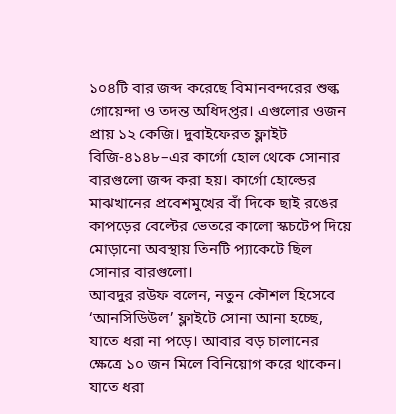১০৪টি বার জব্দ করেছে বিমানবন্দরের শুল্ক গোয়েন্দা ও তদন্ত অধিদপ্তর। এগুলোর ওজন প্রায় ১২ কেজি। দুবাইফেরত ফ্লাইট বিজি-৪১৪৮–এর কার্গো হোল থেকে সোনার বারগুলো জব্দ করা হয়। কার্গো হোল্ডের মাঝখানের প্রবেশমুখের বাঁ দিকে ছাই রঙের কাপড়ের বেল্টের ভেতরে কালো স্কচটেপ দিয়ে মোড়ানো অবস্থায় তিনটি প্যাকেটে ছিল সোনার বারগুলো।
আবদুর রউফ বলেন, নতুন কৌশল হিসেবে ‘আনসিডিউল’ ফ্লাইটে সোনা আনা হচ্ছে, যাতে ধরা না পড়ে। আবার বড় চালানের ক্ষেত্রে ১০ জন মিলে বিনিয়োগ করে থাকেন। যাতে ধরা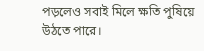পড়লেও সবাই মিলে ক্ষতি পুষিয়ে উঠতে পারে।